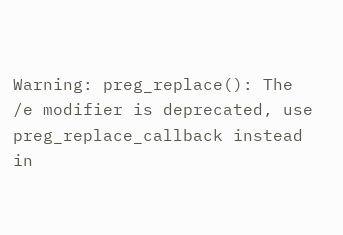Warning: preg_replace(): The /e modifier is deprecated, use preg_replace_callback instead in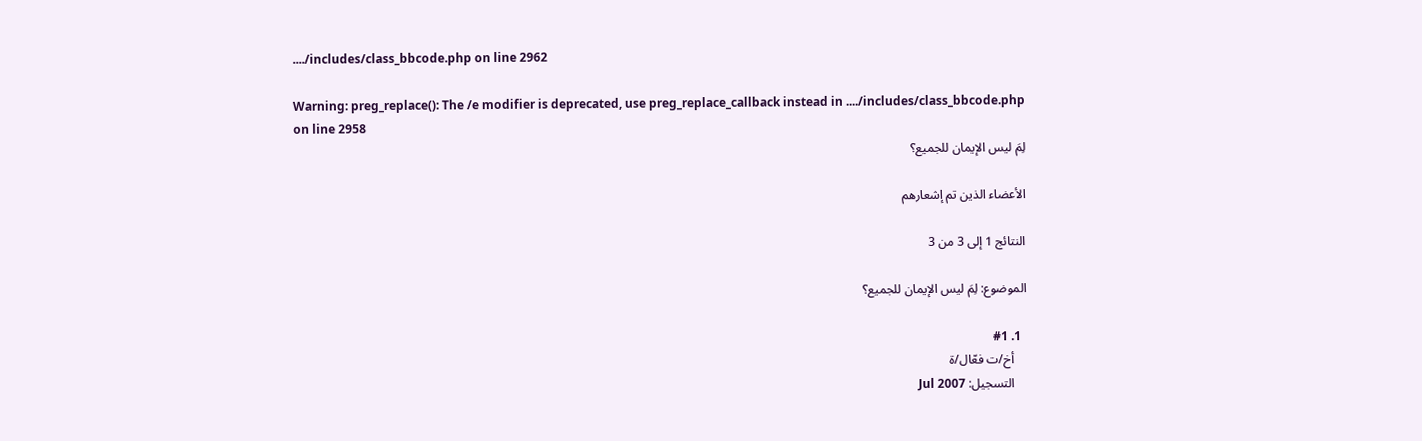..../includes/class_bbcode.php on line 2962

Warning: preg_replace(): The /e modifier is deprecated, use preg_replace_callback instead in ..../includes/class_bbcode.php on line 2958
لِمَ ليس الإيمان للجميع؟

الأعضاء الذين تم إشعارهم

النتائج 1 إلى 3 من 3

الموضوع: لِمَ ليس الإيمان للجميع؟

  1. #1
    أخ/ت فعّال/ة
    التسجيل: Jul 2007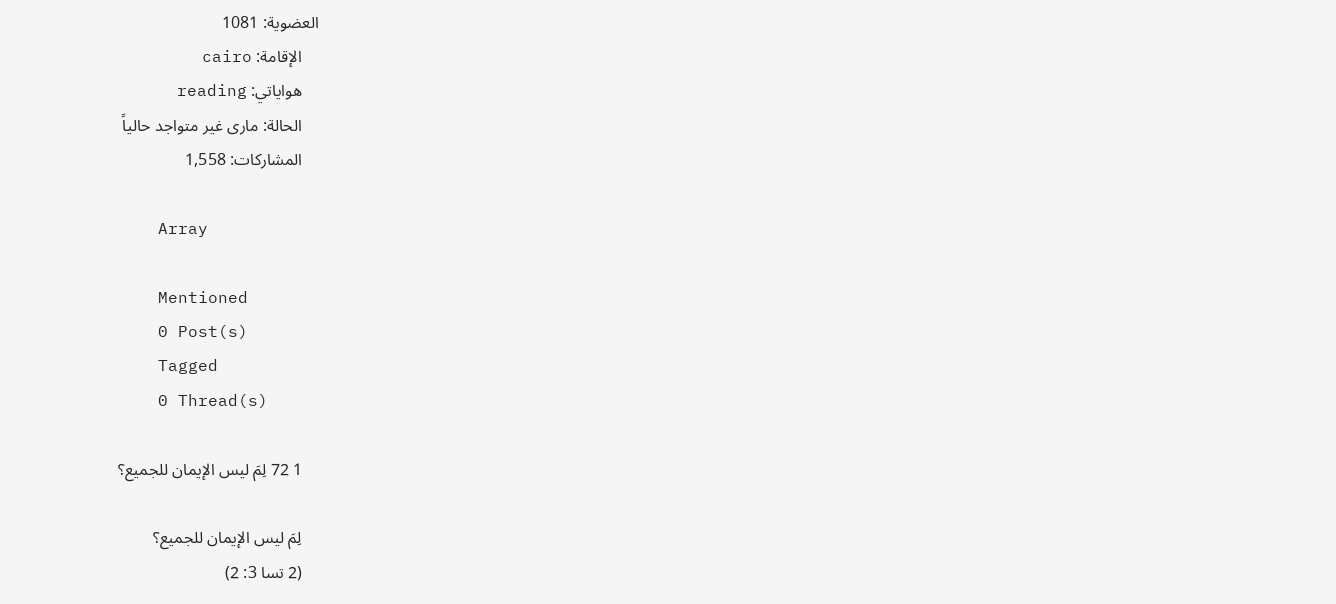العضوية: 1081
    الإقامة: cairo
    هواياتي: reading
    الحالة: مارى غير متواجد حالياً
    المشاركات: 1,558

    Array

    Mentioned
    0 Post(s)
    Tagged
    0 Thread(s)

    1 72 لِمَ ليس الإيمان للجميع؟

    لِمَ ليس الإيمان للجميع؟
    (2 تسا 3: 2)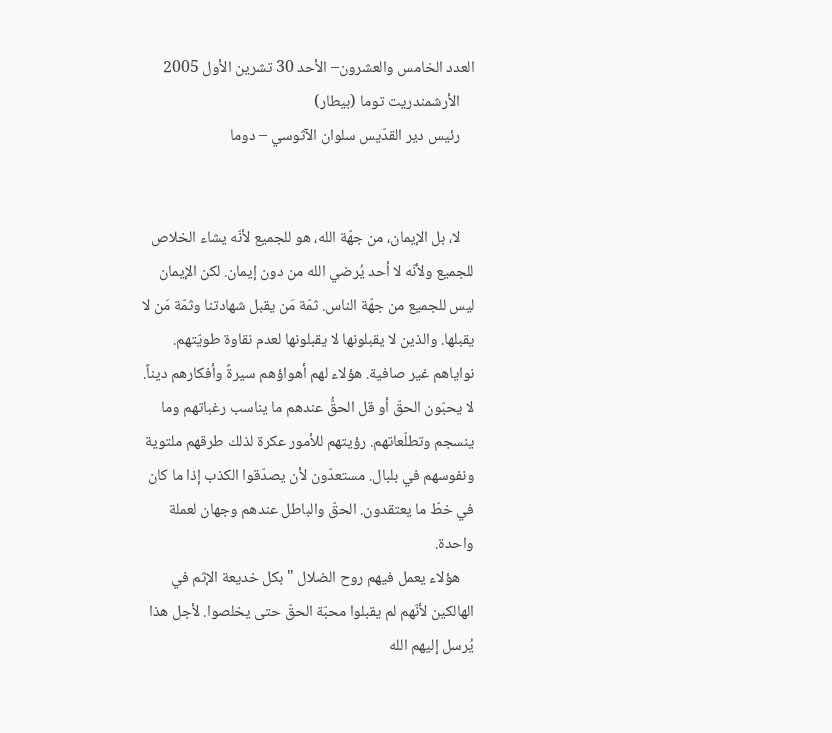العدد الخامس والعشرون– الأحد 30 تشرين الأول 2005
    الأرشمندريت توما (بيطار)
    رئيس دير القدّيس سلوان الآثوسي – دوما


    لا، بل الإيمان، من جهّة الله، هو للجميع لأنّه يشاء الخلاص للجميع ولأنّه لا أحد يُرضي الله من دون إيمان. لكن الإيمان ليس للجميع من جهّة الناس. ثمّة مَن يقبل شهادتنا وثمّة مَن لا يقبلها. والذين لا يقبلونها لا يقبلونها لعدم نقاوة طويّتهم. نواياهم غير صافية. هؤلاء لهم أهواؤهم سيرةً وأفكارهم ديناً. لا يحبّون الحقّ أو قل الحقُّ عندهم ما يناسب رغباتهم وما ينسجم وتطلّعاتهم. رؤيتهم للأمور عكرة لذلك طرقهم ملتوية ونفوسهم في بلبال. مستعدّون لأن يصدّقوا الكذب إذا ما كان في خطّ ما يعتقدون. الحقّ والباطل عندهم وجهان لعملة واحدة.
    هؤلاء يعمل فيهم روح الضلال "بكل خديعة الإثم في الهالكين لأنّهم لم يقبلوا محبّة الحقّ حتى يخلصوا. لأجل هذا يُرسل إليهم الله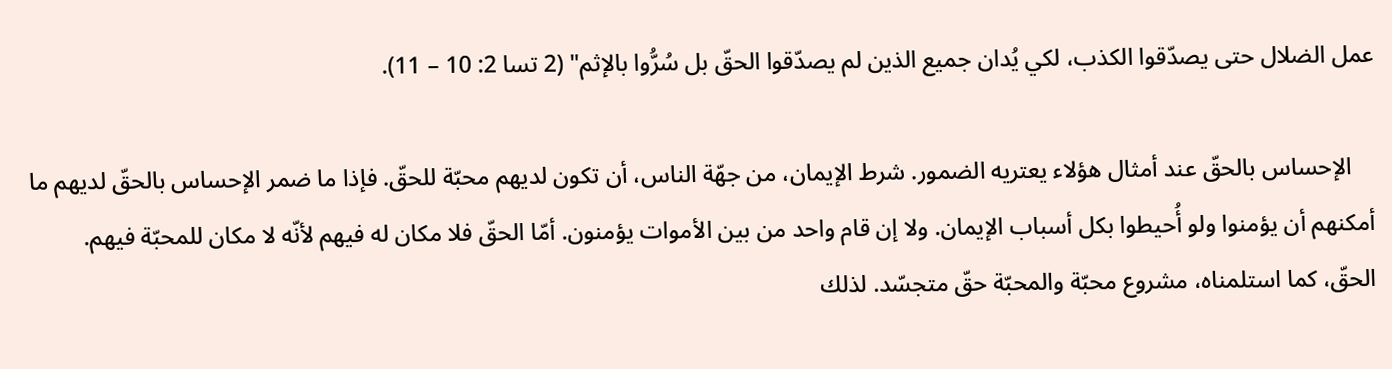عمل الضلال حتى يصدّقوا الكذب، لكي يُدان جميع الذين لم يصدّقوا الحقّ بل سُرُّوا بالإثم" (2 تسا 2: 10 – 11).

    الإحساس بالحقّ عند أمثال هؤلاء يعتريه الضمور. شرط الإيمان، من جهّة الناس، أن تكون لديهم محبّة للحقّ. فإذا ما ضمر الإحساس بالحقّ لديهم ما أمكنهم أن يؤمنوا ولو أُحيطوا بكل أسباب الإيمان. ولا إن قام واحد من بين الأموات يؤمنون. أمّا الحقّ فلا مكان له فيهم لأنّه لا مكان للمحبّة فيهم. الحقّ، كما استلمناه، مشروع محبّة والمحبّة حقّ متجسّد. لذلك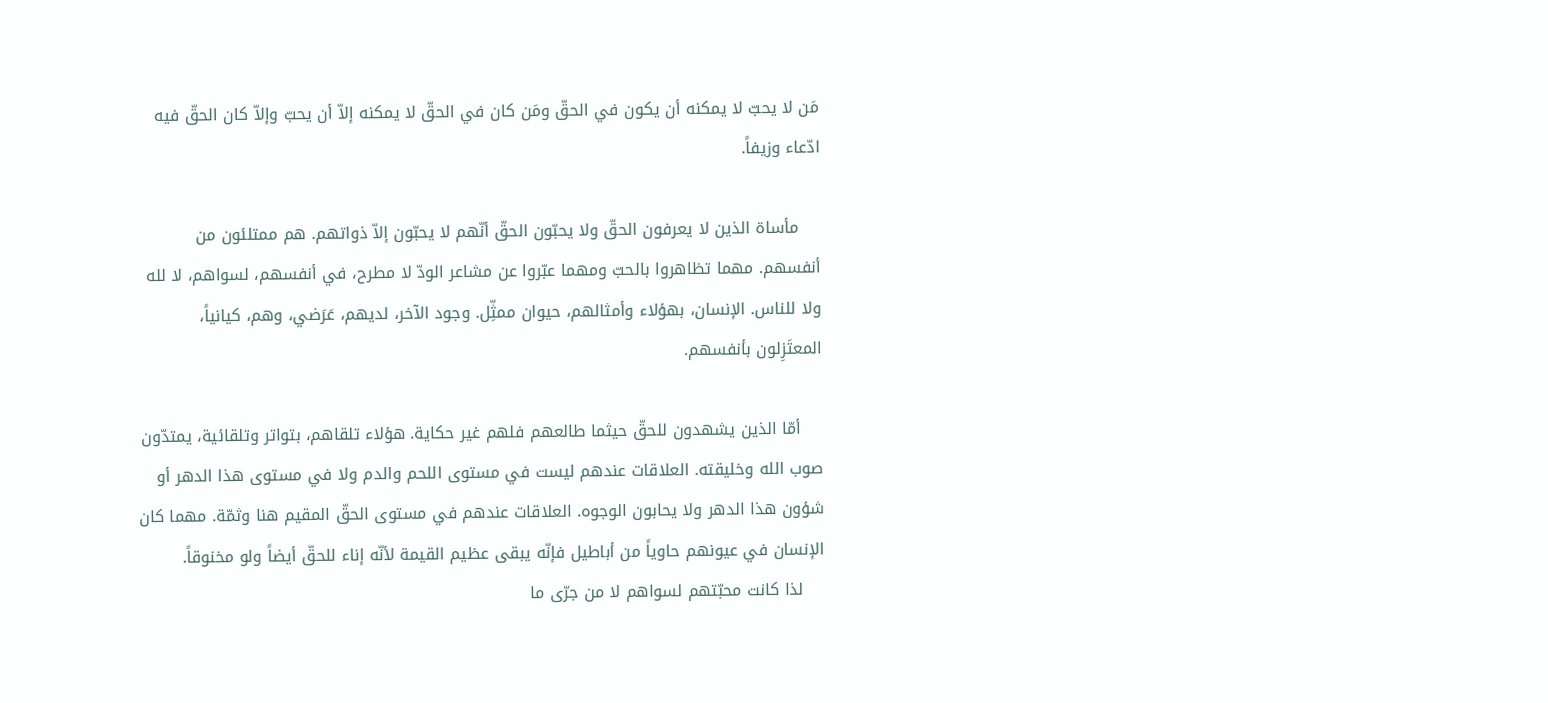مَن لا يحبّ لا يمكنه أن يكون في الحقّ ومَن كان في الحقّ لا يمكنه إلاّ أن يحبّ وإلاّ كان الحقّ فيه ادّعاء وزيفاً.

    مأساة الذين لا يعرفون الحقّ ولا يحبّون الحقّ أنّهم لا يحبّون إلاّ ذواتهم. هم ممتلئون من أنفسهم. مهما تظاهروا بالحبّ ومهما عبّروا عن مشاعر الودّ لا مطرح، في أنفسهم، لسواهم، لا لله ولا للناس. الإنسان، بهؤلاء وأمثالهم، حيوان ممثِّل. وجود الآخر، لديهم، عَرَضي، وهم، كيانياً، المعتَزِلون بأنفسهم.

    أمّا الذين يشهدون للحقّ حيثما طالعهم فلهم غير حكاية. هؤلاء تلقاهم، بتواتر وتلقائية، يمتدّون صوب الله وخليقته. العلاقات عندهم ليست في مستوى اللحم والدم ولا في مستوى هذا الدهر أو شؤون هذا الدهر ولا يحابون الوجوه. العلاقات عندهم في مستوى الحقّ المقيم هنا وثمّة. مهما كان الإنسان في عيونهم حاوياً من أباطيل فإنّه يبقى عظيم القيمة لأنّه إناء للحقّ أيضاً ولو مخنوقاً.
    لذا كانت محبّتهم لسواهم لا من جرّى ما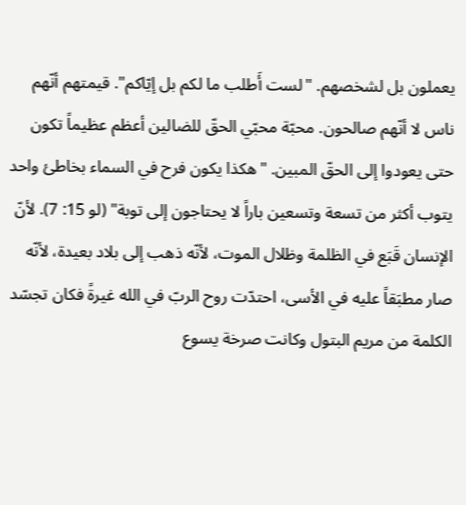يعملون بل لشخصهم. "لست أَطلب ما لكم بل إيّاكم". قيمتهم أنّهم ناس لا أنّهم صالحون. محبّة محبّي الحقّ للضالين أعظم عظيماً تكون حتى يعودوا إلى الحقّ المبين. "هكذا يكون فرح في السماء بخاطئ واحد يتوب أكثر من تسعة وتسعين باراً لا يحتاجون إلى توبة" (لو 15: 7). لأنّ الإنسان قَبَع في الظلمة وظلال الموت، لأنّه ذهب إلى بلاد بعيدة، لأنّه صار مطبَقاً عليه في الأسى، احتدّت روح الربّ في الله غيرةً فكان تجسّد الكلمة من مريم البتول وكانت صرخة يسوع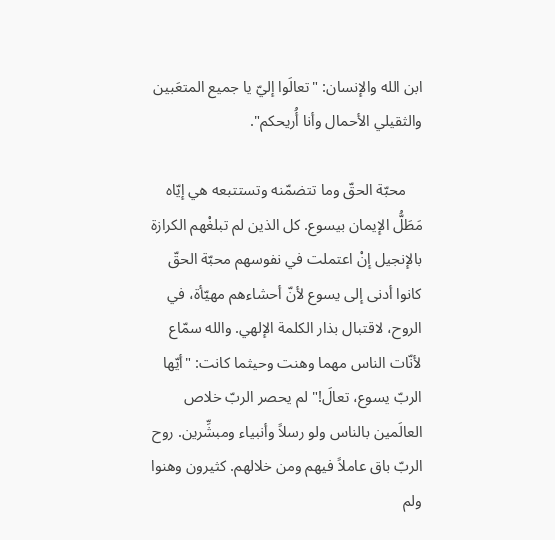ابن الله والإنسان: "تعالَوا إليّ يا جميع المتعَبين والثقيلي الأحمال وأنا أُريحكم".

    محبّة الحقّ وما تتضمّنه وتستتبعه هي إيّاه مَطَلُّ الإيمان بيسوع. كل الذين لم تبلغْهم الكرازة بالإنجيل إنْ اعتملت في نفوسهم محبّة الحقّ كانوا أدنى إلى يسوع لأنّ أحشاءهم مهيّأة، في الروح، لاقتبال بذار الكلمة الإلهي. والله سمّاع لأنّات الناس مهما وهنت وحيثما كانت: "أيّها الربّ يسوع، تعالَ!" لم يحصر الربّ خلاص العالَمين بالناس ولو رسلاً وأنبياء ومبشِّرين. روح الربّ باق عاملاً فيهم ومن خلالهم. كثيرون وهنوا ولم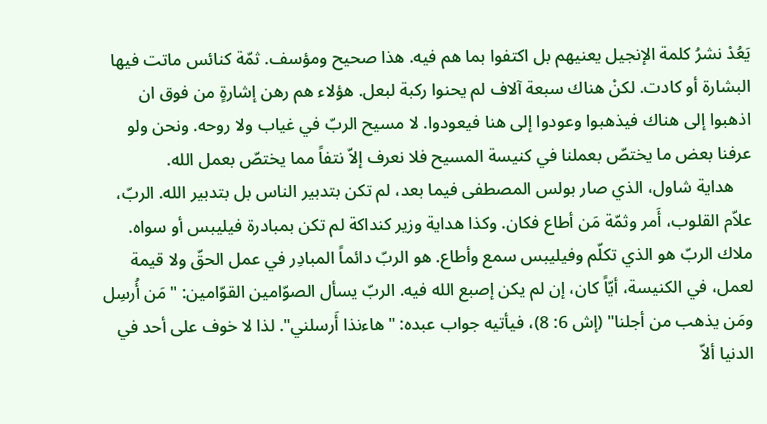يَعُدْ نشرُ كلمة الإنجيل يعنيهم بل اكتفوا بما هم فيه. هذا صحيح ومؤسف. ثمّة كنائس ماتت فيها البشارة أو كادت. لكنْ هناك سبعة آلاف لم يحنوا ركبة لبعل. هؤلاء هم رهن إشارةٍ من فوق ان اذهبوا إلى هناك فيذهبوا وعودوا إلى هنا فيعودوا. لا مسيح الربّ في غياب ولا روحه. ونحن ولو عرفنا بعض ما يختصّ بعملنا في كنيسة المسيح فلا نعرف إلاّ نتفاً مما يختصّ بعمل الله.
    هداية شاول، الذي صار بولس المصطفى فيما بعد، لم تكن بتدبير الناس بل بتدبير الله. الربّ، علاّم القلوب، أَمر وثمّة مَن أطاع فكان. وكذا هداية وزير كنداكة لم تكن بمبادرة فيليبس أو سواه. ملاك الربّ هو الذي تكلّم وفيليبس سمع وأطاع. هو الربّ دائماً المبادِر في عمل الحقّ ولا قيمة لعمل، في الكنيسة، أيّاً كان، إن لم يكن إصبع الله فيه. الربّ يسأل الصوّامين القوّامين: "مَن أُرسِل ومَن يذهب من أجلنا" (إش 6: 8)، فيأتيه جواب عبده: "هاءنذا أَرسلني". لذا لا خوف على أحد في الدنيا ألاّ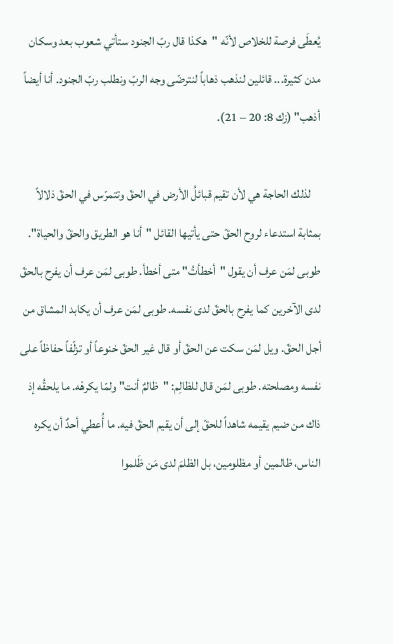يُعطَى فرصة للخلاص لأنّه "هكذا قال ربّ الجنود ستأتي شعوب بعد وسكان مدن كثيرة... قائلين لنذهب ذهاباً لنترضّى وجه الربّ ونطلب ربّ الجنود. أنا أيضاً أذهب" (زك 8: 20 – 21).

    لذلك الحاجة هي لأن تقيم قبائلُ الأرض في الحقّ وتتمرّس في الحقّ ذلالاً بمثابة استدعاء لروح الحقّ حتى يأتيها القائل "أنا هو الطريق والحقّ والحياة". طوبى لمَن عرف أن يقول "أخطأتُ" متى أخطأ. طوبى لمَن عرف أن يفرح بالحقّ لدى الآخرين كما يفرح بالحقّ لدى نفسه. طوبى لمَن عرف أن يكابد المشاق من أجل الحقّ. ويل لمَن سكت عن الحقّ أو قال غير الحقّ خنوعاً أو تزلّفاً حفاظاً على نفسه ومصلحته. طوبى لمَن قال للظالِم: "ظالمٌ أنت" ولمّا يكرهْه. ما يلحقُه إذ ذاك من ضيم يقيمه شاهداً للحقّ إلى أن يقيم الحقّ فيه. ما أُعطي أحدٌ أن يكره الناس، ظالمين أو مظلومين، بل الظلمَ لدى مَن ظَلموا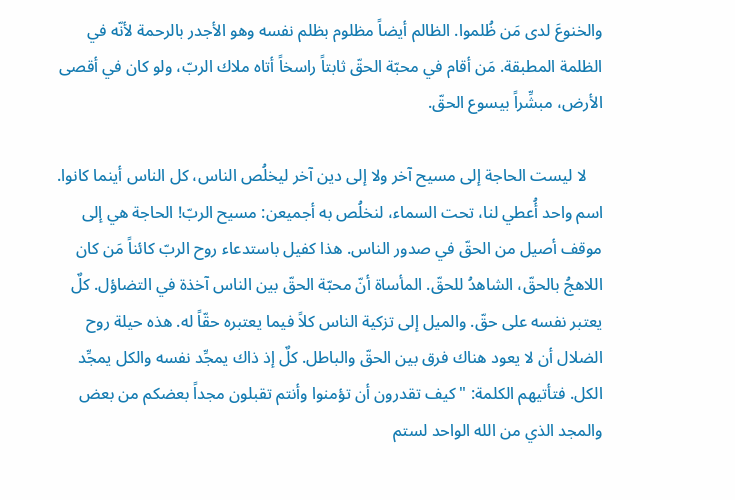والخنوعَ لدى مَن ظُلموا. الظالم أيضاً مظلوم بظلم نفسه وهو الأجدر بالرحمة لأنّه في الظلمة المطبقة. مَن أقام في محبّة الحقّ ثابتاً راسخاً أتاه ملاك الربّ، ولو كان في أقصى الأرض، مبشِّراً بيسوع الحقّ.

    لا ليست الحاجة إلى مسيح آخر ولا إلى دين آخر ليخلُص الناس، كل الناس أينما كانوا. اسم واحد أُعطي لنا، تحت السماء، لنخلُص به أجميعن: مسيح الربّ! الحاجة هي إلى موقف أصيل من الحقّ في صدور الناس. هذا كفيل باستدعاء روح الربّ كائناً مَن كان اللاهجُ بالحقّ، الشاهدُ للحقّ. المأساة أنّ محبّة الحقّ بين الناس آخذة في التضاؤل. كلٌ يعتبر نفسه على حقّ. والميل إلى تزكية الناس كلاً فيما يعتبره حقّاً له. هذه حيلة روح الضلال أن لا يعود هناك فرق بين الحقّ والباطل. كلٌ إذ ذاك يمجِّد نفسه والكل يمجِّد الكل. فتأتيهم الكلمة: "كيف تقدرون أن تؤمنوا وأنتم تقبلون مجداً بعضكم من بعض والمجد الذي من الله الواحد لستم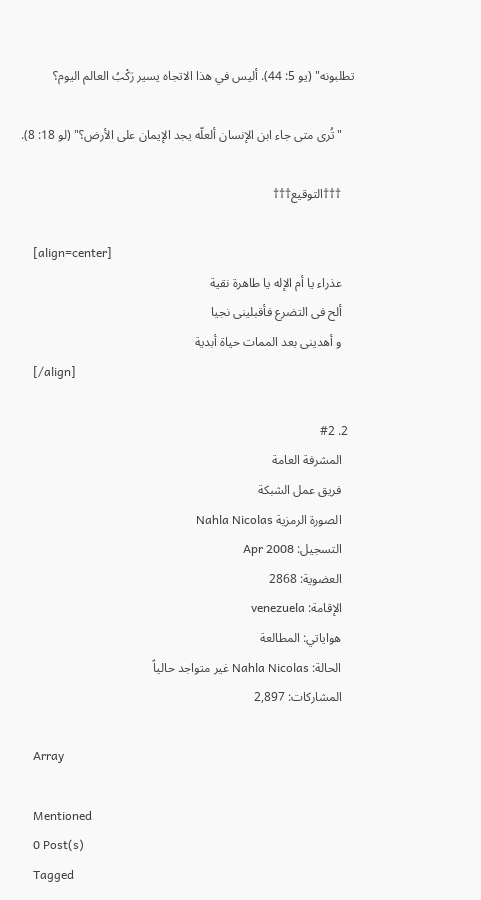تطلبونه" (يو 5: 44). أليس في هذا الاتجاه يسير رَكْبُ العالم اليوم؟

    "تُرى متى جاء ابن الإنسان ألعلّه يجد الإيمان على الأرض؟" (لو 18: 8).

    †††التوقيع†††

    [align=center]
    عذراء يا أم الإله يا طاهرة نقية
    ألح فى التضرع فأقبلينى نجيا
    و أهدينى بعد الممات حياة أبدية
    [/align]

  2. #2
    المشرفة العامة
    فريق عمل الشبكة
    الصورة الرمزية Nahla Nicolas
    التسجيل: Apr 2008
    العضوية: 2868
    الإقامة: venezuela
    هواياتي: المطالعة
    الحالة: Nahla Nicolas غير متواجد حالياً
    المشاركات: 2,897

    Array

    Mentioned
    0 Post(s)
    Tagged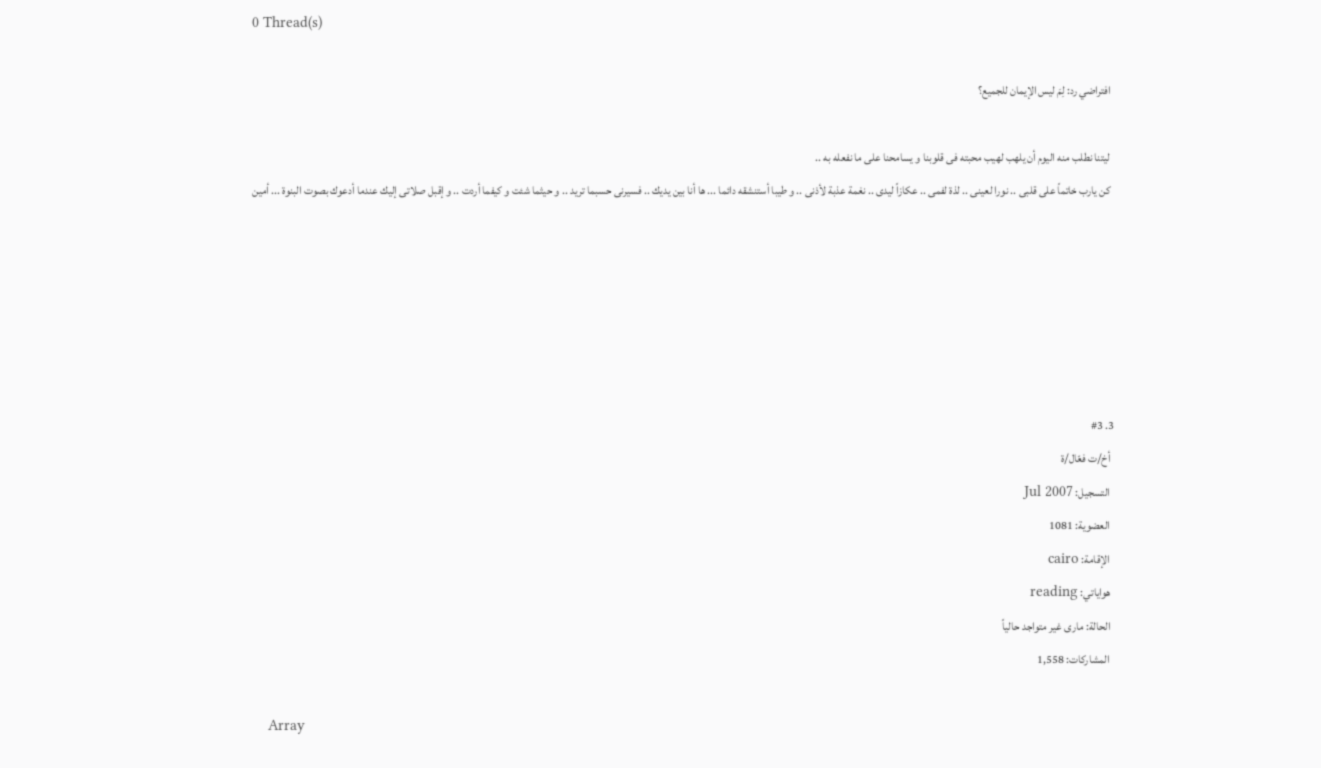0 Thread(s)

    افتراضي رد: لِمَ ليس الإيمان للجميع؟

    ليتنا نطلب منه اليوم أن يلهب لهيب محبته فى قلوبنا و يسامحنا على ما نفعله به ..
    كن يارب خاتماً على قلبى .. نورا لعينى .. لذة لفمى .. عكازاً ليدى .. نغمة عذبة لأذنى .. و طيبا أستنشقه دائما ... ها أنا بين يديك .. فسيرنى حسبما تريد .. و حيثما شئت و كيفما أردت .. و إقبل صلاتى إليك عندما أدعوك بصوت البنوة ... أمين






  3. #3
    أخ/ت فعّال/ة
    التسجيل: Jul 2007
    العضوية: 1081
    الإقامة: cairo
    هواياتي: reading
    الحالة: مارى غير متواجد حالياً
    المشاركات: 1,558

    Array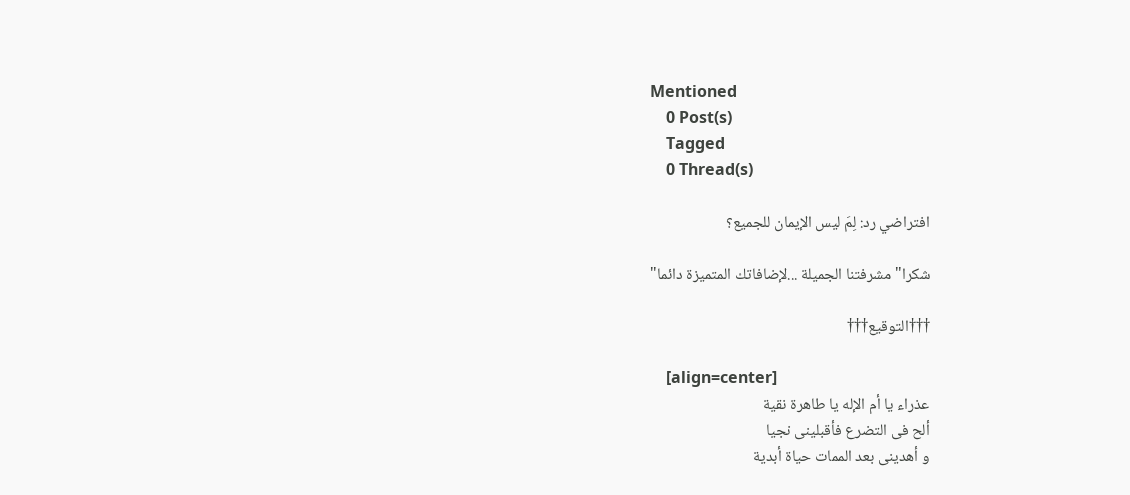Mentioned
    0 Post(s)
    Tagged
    0 Thread(s)

    افتراضي رد: لِمَ ليس الإيمان للجميع؟

    شكرا" مشرفتنا الجميلة ...لإضافاتك المتميزة دائما"

    †††التوقيع†††

    [align=center]
    عذراء يا أم الإله يا طاهرة نقية
    ألح فى التضرع فأقبلينى نجيا
    و أهدينى بعد الممات حياة أبدية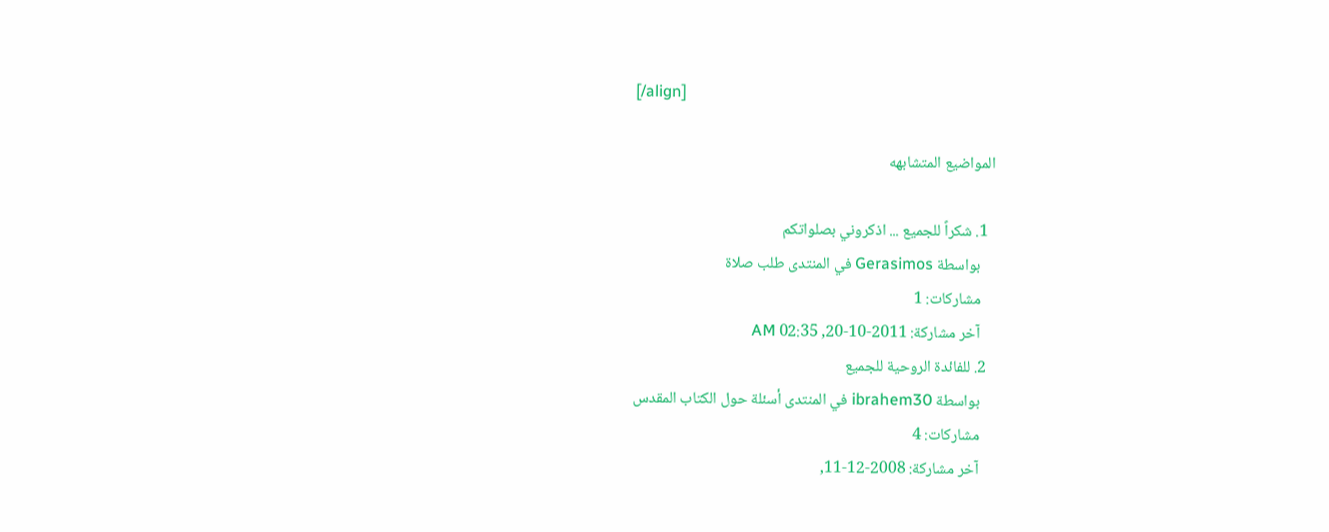[/align]

المواضيع المتشابهه

  1. شكراً للجميع ... اذكروني بصلواتكم
    بواسطة Gerasimos في المنتدى طلب صلاة
    مشاركات: 1
    آخر مشاركة: 2011-10-20, 02:35 AM
  2. للفائدة الروحية للجميع
    بواسطة ibrahem30 في المنتدى أسئلة حول الكتاب المقدس
    مشاركات: 4
    آخر مشاركة: 2008-12-11,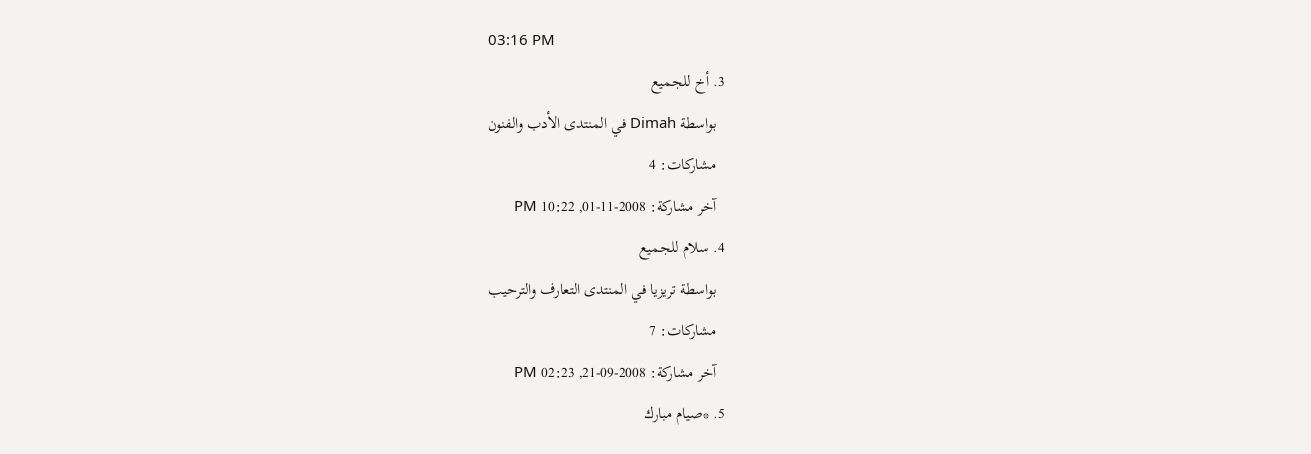03:16 PM
  3. أخ للجميع
    بواسطة Dimah في المنتدى الأدب والفنون
    مشاركات: 4
    آخر مشاركة: 2008-11-01, 10:22 PM
  4. سلام للجميع
    بواسطة تريزيا في المنتدى التعارف والترحيب
    مشاركات: 7
    آخر مشاركة: 2008-09-21, 02:23 PM
  5. *صيام مبارك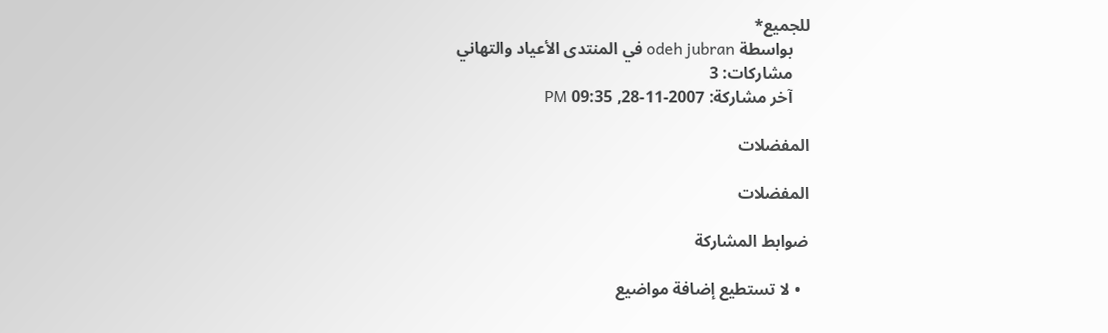للجميع*
    بواسطة odeh jubran في المنتدى الأعياد والتهاني
    مشاركات: 3
    آخر مشاركة: 2007-11-28, 09:35 PM

المفضلات

المفضلات

ضوابط المشاركة

  • لا تستطيع إضافة مواضيع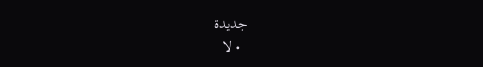جديدة
  • لا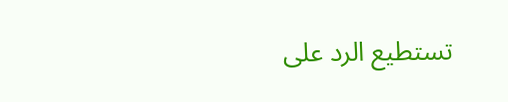تستطيع الرد على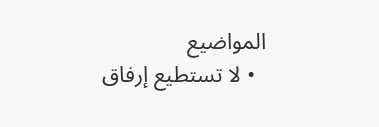المواضيع
  • لا تستطيع إرفاق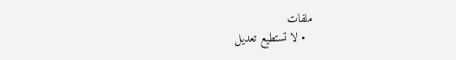ملفات
  • لا تستطيع تعديل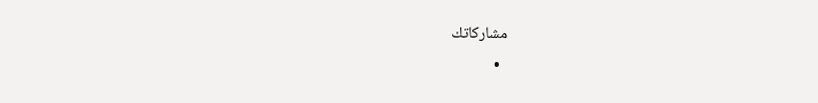مشاركاتك
  •